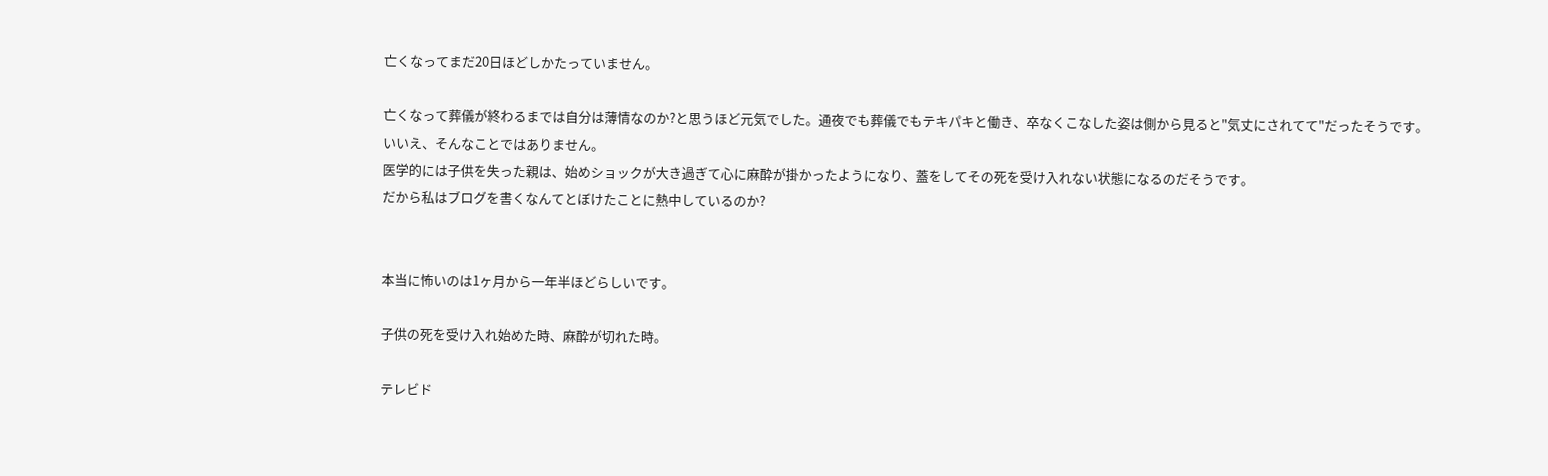亡くなってまだ20日ほどしかたっていません。

亡くなって葬儀が終わるまでは自分は薄情なのか?と思うほど元気でした。通夜でも葬儀でもテキパキと働き、卒なくこなした姿は側から見ると"気丈にされてて"だったそうです。
いいえ、そんなことではありません。
医学的には子供を失った親は、始めショックが大き過ぎて心に麻酔が掛かったようになり、蓋をしてその死を受け入れない状態になるのだそうです。
だから私はブログを書くなんてとぼけたことに熱中しているのか?


本当に怖いのは1ヶ月から一年半ほどらしいです。

子供の死を受け入れ始めた時、麻酔が切れた時。

テレビド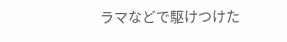ラマなどで駆けつけた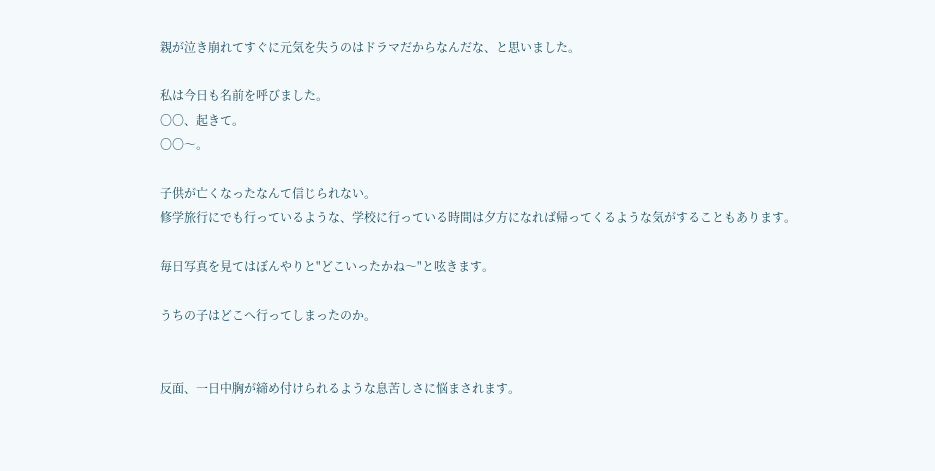親が泣き崩れてすぐに元気を失うのはドラマだからなんだな、と思いました。

私は今日も名前を呼びました。
〇〇、起きて。
〇〇〜。

子供が亡くなったなんて信じられない。
修学旅行にでも行っているような、学校に行っている時間は夕方になれば帰ってくるような気がすることもあります。

毎日写真を見てはぼんやりと"どこいったかね〜"と呟きます。

うちの子はどこへ行ってしまったのか。


反面、一日中胸が締め付けられるような息苦しさに悩まされます。